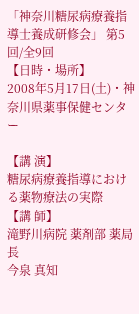「神奈川糖尿病療養指導士養成研修会」 第5回/全9回
【日時・場所】
2008年5月17日(土)・神奈川県薬事保健センター

【講 演】
糖尿病療養指導における薬物療法の実際
【講 師】
滝野川病院 薬剤部 薬局長
今泉 真知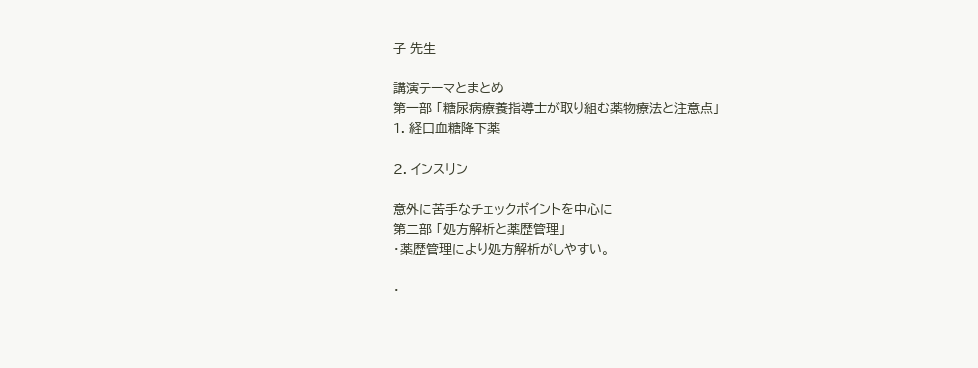子 先生

講演テーマとまとめ
第一部 「糖尿病療養指導士が取り組む薬物療法と注意点」
1. 経口血糖降下薬

2. インスリン

意外に苦手なチェックポイントを中心に
第二部 「処方解析と薬歴管理」
・薬歴管理により処方解析がしやすい。

・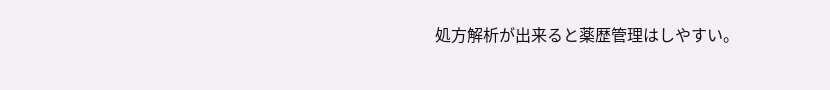処方解析が出来ると薬歴管理はしやすい。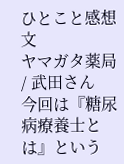ひとこと感想文
ヤマガタ薬局 / 武田さん
今回は『糖尿病療養士とは』という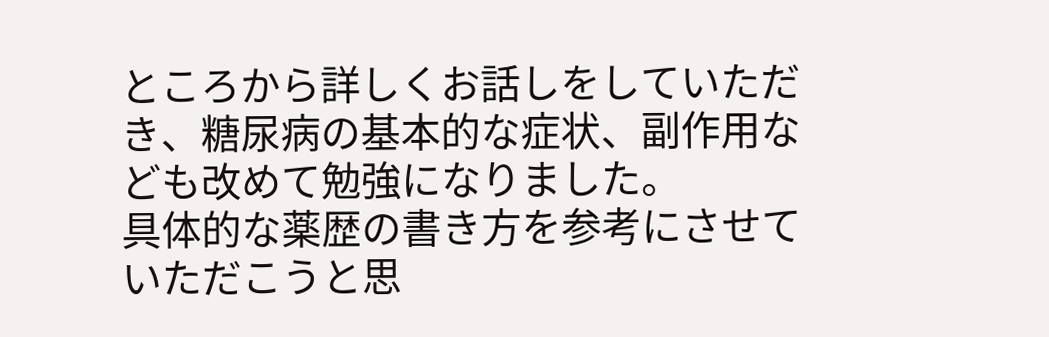ところから詳しくお話しをしていただき、糖尿病の基本的な症状、副作用なども改めて勉強になりました。
具体的な薬歴の書き方を参考にさせていただこうと思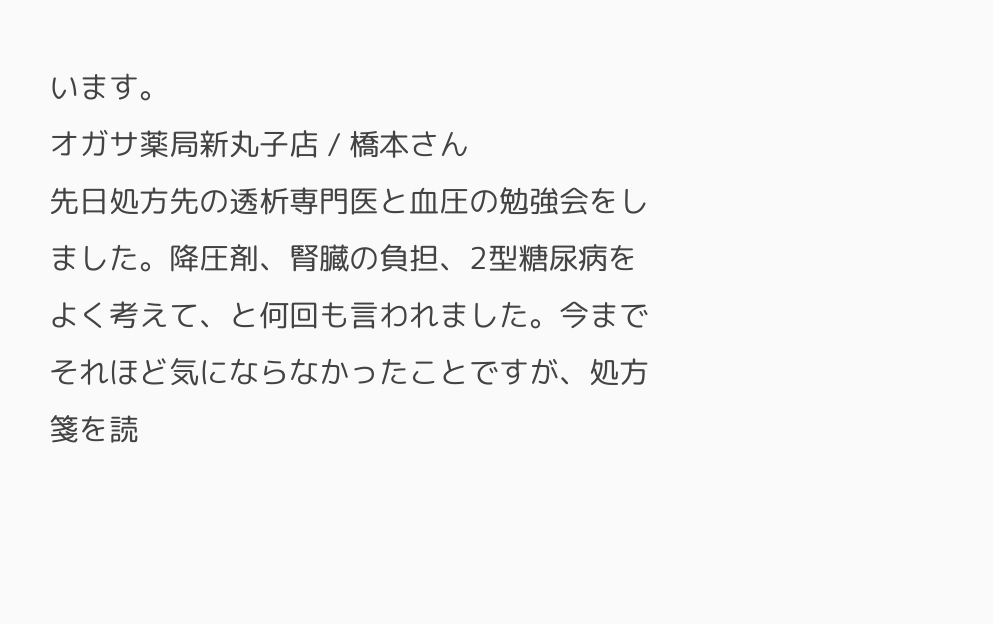います。
オガサ薬局新丸子店 / 橋本さん
先日処方先の透析専門医と血圧の勉強会をしました。降圧剤、腎臓の負担、2型糖尿病をよく考えて、と何回も言われました。今までそれほど気にならなかったことですが、処方箋を読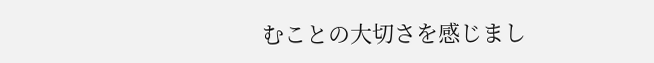むことの大切さを感じまし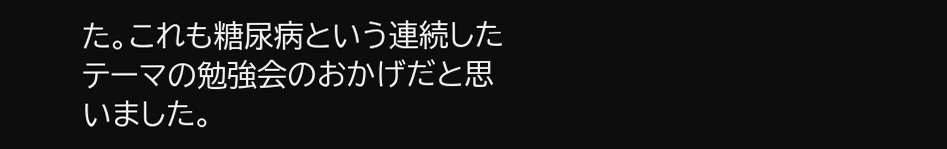た。これも糖尿病という連続したテーマの勉強会のおかげだと思いました。